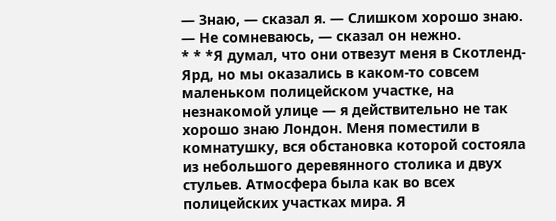— Знаю, — сказал я. — Слишком хорошо знаю.
— Не сомневаюсь, — сказал он нежно.
* * *Я думал, что они отвезут меня в Скотленд-Ярд, но мы оказались в каком-то совсем маленьком полицейском участке, на незнакомой улице — я действительно не так хорошо знаю Лондон. Меня поместили в комнатушку, вся обстановка которой состояла из небольшого деревянного столика и двух стульев. Атмосфера была как во всех полицейских участках мира. Я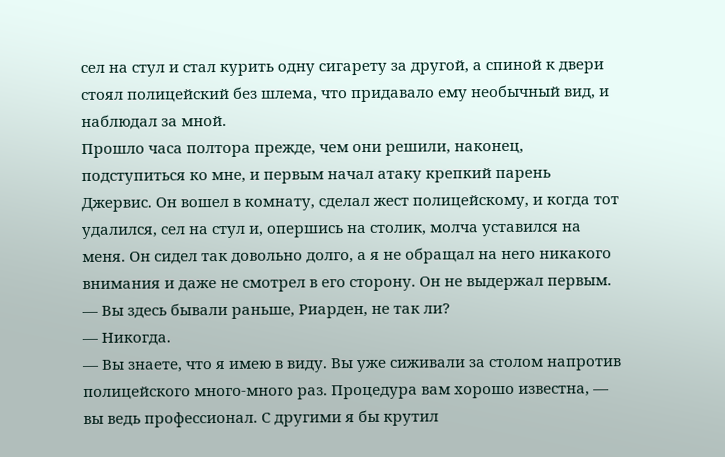сел на стул и стал курить одну сигарету за другой, а спиной к двери стоял полицейский без шлема, что придавало ему необычный вид, и наблюдал за мной.
Прошло часа полтора прежде, чем они решили, наконец, подступиться ко мне, и первым начал атаку крепкий парень Джервис. Он вошел в комнату, сделал жест полицейскому, и когда тот удалился, сел на стул и, опершись на столик, молча уставился на меня. Он сидел так довольно долго, а я не обращал на него никакого внимания и даже не смотрел в его сторону. Он не выдержал первым.
— Вы здесь бывали раньше, Риарден, не так ли?
— Никогда.
— Вы знаете, что я имею в виду. Вы уже сиживали за столом напротив полицейского много-много раз. Процедура вам хорошо известна, — вы ведь профессионал. С другими я бы крутил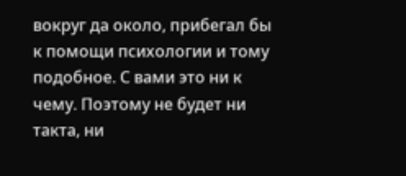вокруг да около, прибегал бы к помощи психологии и тому подобное. С вами это ни к чему. Поэтому не будет ни такта, ни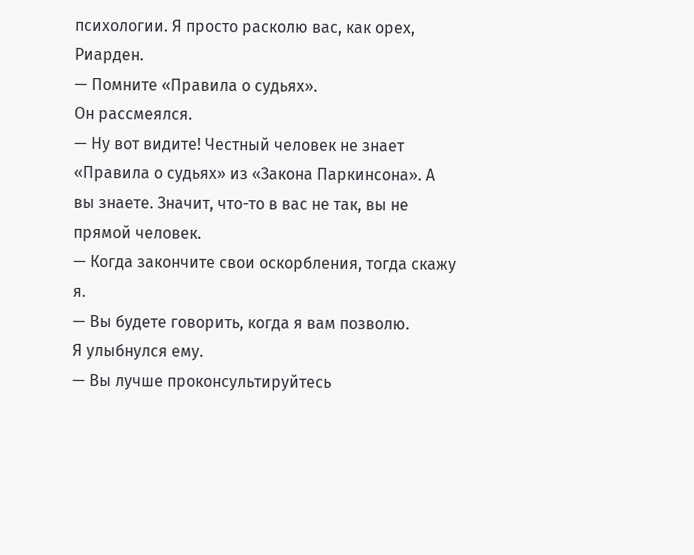психологии. Я просто расколю вас, как орех, Риарден.
— Помните «Правила о судьях».
Он рассмеялся.
— Ну вот видите! Честный человек не знает «Правила о судьях» из «Закона Паркинсона». А вы знаете. Значит, что-то в вас не так, вы не прямой человек.
— Когда закончите свои оскорбления, тогда скажу я.
— Вы будете говорить, когда я вам позволю.
Я улыбнулся ему.
— Вы лучше проконсультируйтесь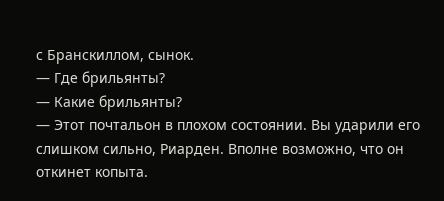с Бранскиллом, сынок.
— Где брильянты?
— Какие брильянты?
— Этот почтальон в плохом состоянии. Вы ударили его слишком сильно, Риарден. Вполне возможно, что он откинет копыта.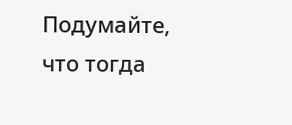Подумайте, что тогда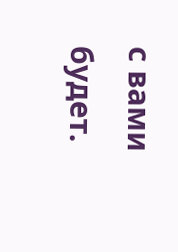с вами будет.